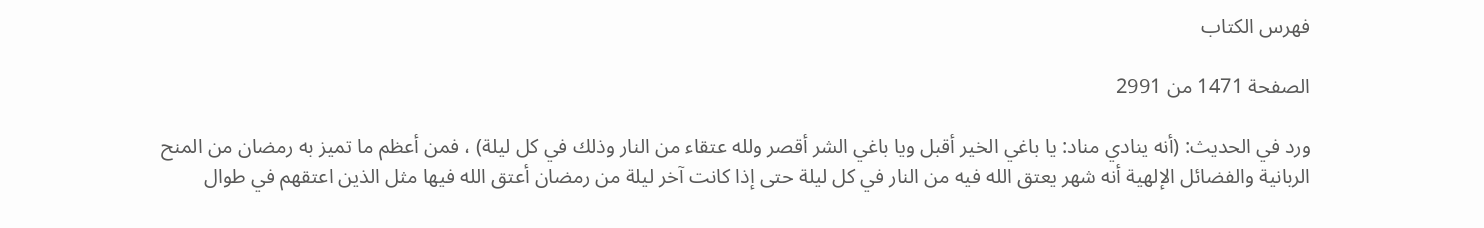فهرس الكتاب

الصفحة 1471 من 2991

ورد في الحديث: (أنه ينادي مناد: يا باغي الخير أقبل ويا باغي الشر أقصر ولله عتقاء من النار وذلك في كل ليلة) ، فمن أعظم ما تميز به رمضان من المنح الربانية والفضائل الإلهية أنه شهر يعتق الله فيه من النار في كل ليلة حتى إذا كانت آخر ليلة من رمضان أعتق الله فيها مثل الذين اعتقهم في طوال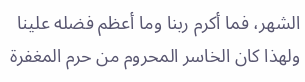الشهر، فما أكرم ربنا وما أعظم فضله علينا ولهذا كان الخاسر المحروم من حرم المغفرة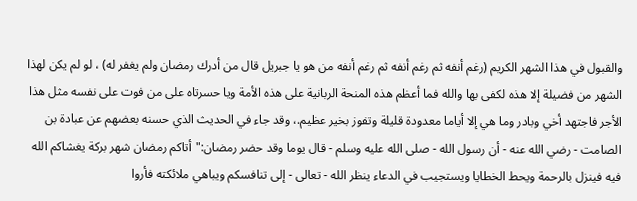والقبول في هذا الشهر الكريم (رغم أنفه ثم رغم أنفه ثم رغم أنفه من هو يا جبريل قال من أدرك رمضان ولم يغفر له) ، لو لم يكن لهذا الشهر من فضيلة إلا هذه لكفى بها والله فما أعظم هذه المنحة الربانية على هذه الأمة ويا حسرتاه على من فوت على نفسه مثل هذا الأجر فاجتهد أخي وبادر وما هي إلا أياما معدودة قليلة وتفوز بخير عظيم.، وقد جاء في الحديث الذي حسنه بعضهم عن عبادة بن الصامت - رضي الله عنه - أن رسول الله - صلى الله عليه وسلم - قال يوما وقد حضر رمضان:"أتاكم رمضان شهر بركة يغشاكم الله فيه فينزل بالرحمة ويحط الخطايا ويستجيب في الدعاء ينظر الله - تعالى - إلى تنافسكم ويباهي ملائكته فأروا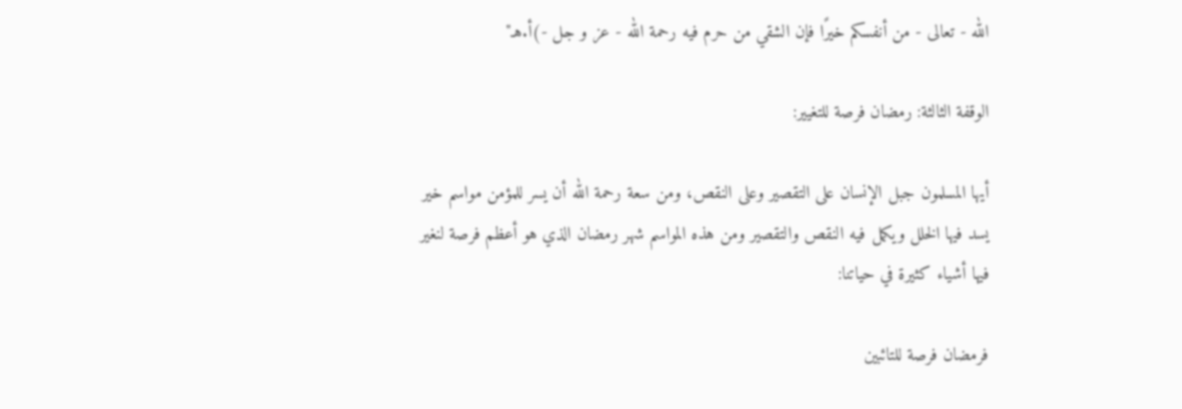الله - تعالى - من أنفسكم خيرًا فإن الشقي من حرم فيه رحمة الله - عز و جل -)أ.هـ"

الوقفة الثالثة: رمضان فرصة للتغيير:

أيها المسلمون جبل الإنسان على التقصير وعلى النقص، ومن سعة رحمة الله أن يسر للمؤمن مواسم خير يسد فيها الخلل ويكمل فيه النقص والتقصير ومن هذه المواسم شهر رمضان الذي هو أعظم فرصة لنغير فيها أشياء كثيرة في حياتنا:

فرمضان فرصة للتائبين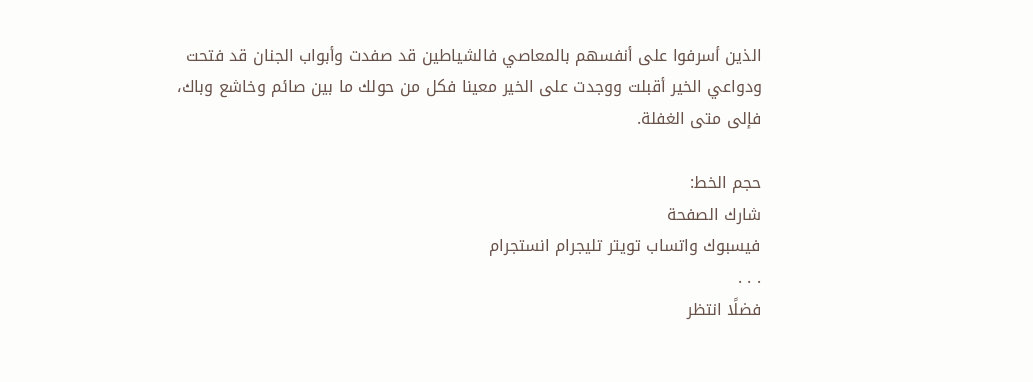الذين أسرفوا على أنفسهم بالمعاصي فالشياطين قد صفدت وأبواب الجنان قد فتحت ودواعي الخير أقبلت ووجدت على الخير معينا فكل من حولك ما بين صائم وخاشع وباك، فإلى متى الغفلة.

حجم الخط:
شارك الصفحة
فيسبوك واتساب تويتر تليجرام انستجرام
. . .
فضلًا انتظر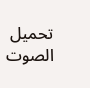تحميل الصوت